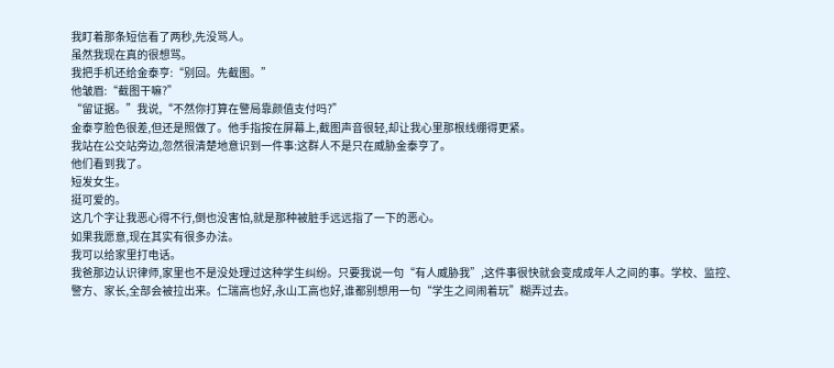我盯着那条短信看了两秒,先没骂人。
虽然我现在真的很想骂。
我把手机还给金泰亨:“别回。先截图。”
他皱眉:“截图干嘛?”
“留证据。”我说,“不然你打算在警局靠颜值支付吗?”
金泰亨脸色很差,但还是照做了。他手指按在屏幕上,截图声音很轻,却让我心里那根线绷得更紧。
我站在公交站旁边,忽然很清楚地意识到一件事:这群人不是只在威胁金泰亨了。
他们看到我了。
短发女生。
挺可爱的。
这几个字让我恶心得不行,倒也没害怕,就是那种被脏手远远指了一下的恶心。
如果我愿意,现在其实有很多办法。
我可以给家里打电话。
我爸那边认识律师,家里也不是没处理过这种学生纠纷。只要我说一句“有人威胁我”,这件事很快就会变成成年人之间的事。学校、监控、警方、家长,全部会被拉出来。仁瑞高也好,永山工高也好,谁都别想用一句“学生之间闹着玩”糊弄过去。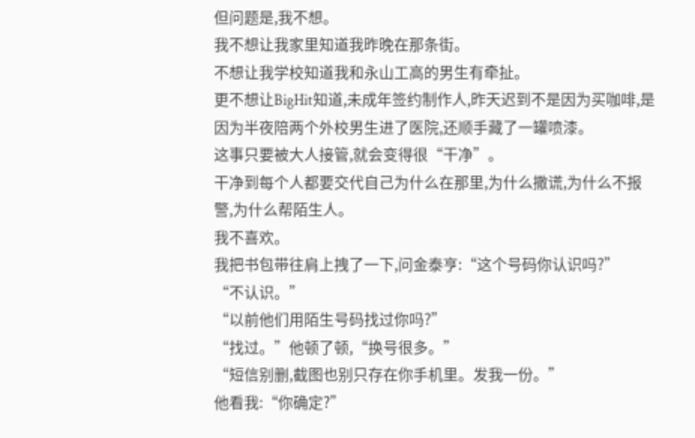但问题是,我不想。
我不想让我家里知道我昨晚在那条街。
不想让我学校知道我和永山工高的男生有牵扯。
更不想让BigHit知道,未成年签约制作人,昨天迟到不是因为买咖啡,是因为半夜陪两个外校男生进了医院,还顺手藏了一罐喷漆。
这事只要被大人接管,就会变得很“干净”。
干净到每个人都要交代自己为什么在那里,为什么撒谎,为什么不报警,为什么帮陌生人。
我不喜欢。
我把书包带往肩上拽了一下,问金泰亨:“这个号码你认识吗?”
“不认识。”
“以前他们用陌生号码找过你吗?”
“找过。”他顿了顿,“换号很多。”
“短信别删,截图也别只存在你手机里。发我一份。”
他看我:“你确定?”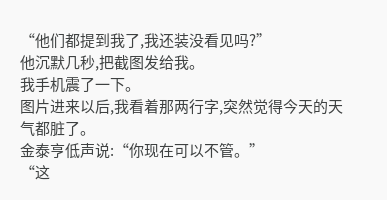“他们都提到我了,我还装没看见吗?”
他沉默几秒,把截图发给我。
我手机震了一下。
图片进来以后,我看着那两行字,突然觉得今天的天气都脏了。
金泰亨低声说:“你现在可以不管。”
“这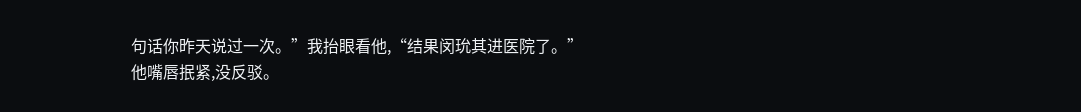句话你昨天说过一次。”我抬眼看他,“结果闵玧其进医院了。”
他嘴唇抿紧,没反驳。